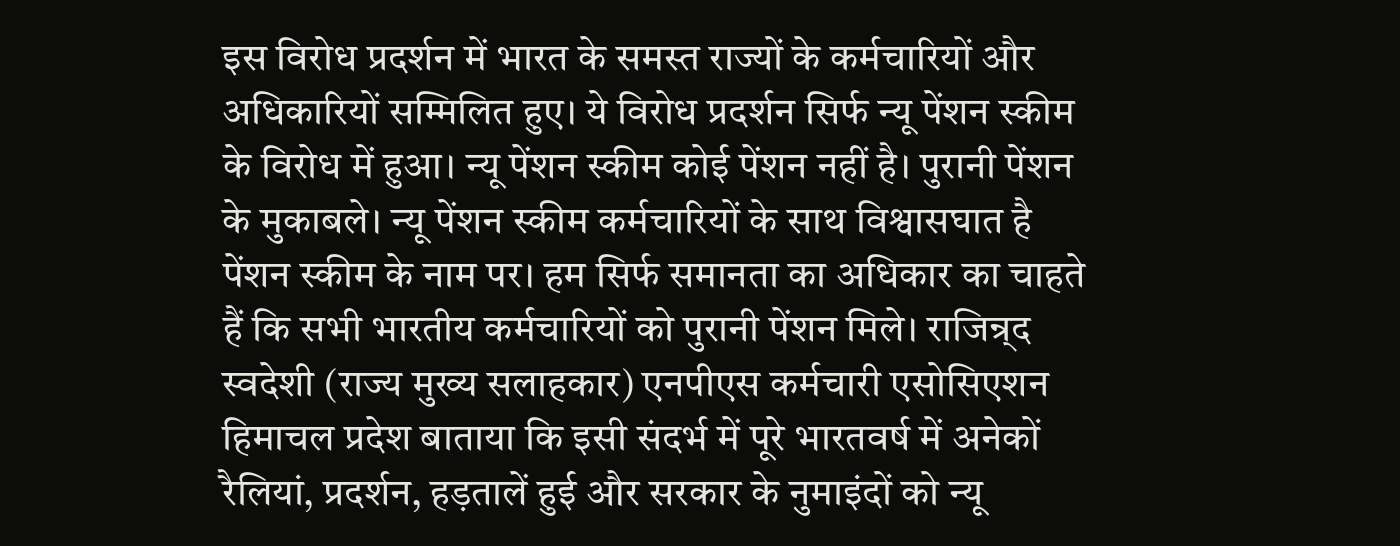इस विरोध प्रदर्शन में भारत के समस्त राज्यों के कर्मचारियों और अधिकारियों सम्मिलित हुए। ये विरोध प्रदर्शन सिर्फ न्यू पेंशन स्कीम के विरोध में हुआ। न्यू पेंशन स्कीम कोई पेंशन नहीं है। पुरानी पेंशन के मुकाबले। न्यू पेंशन स्कीम कर्मचारियों के साथ विश्वासघात है पेंशन स्कीम के नाम पर। हम सिर्फ समानता का अधिकार का चाहते हैं कि सभी भारतीय कर्मचारियों को पुरानी पेंशन मिले। राजिन्र्द स्वदेशी (राज्य मुख्य सलाहकार) एनपीएस कर्मचारी एसोसिएशन हिमाचल प्रदेश बाताया कि इसी संदर्भ में पूरे भारतवर्ष में अनेकों रैलियां, प्रदर्शन, हड़तालें हुई और सरकार के नुमाइंदों को न्यू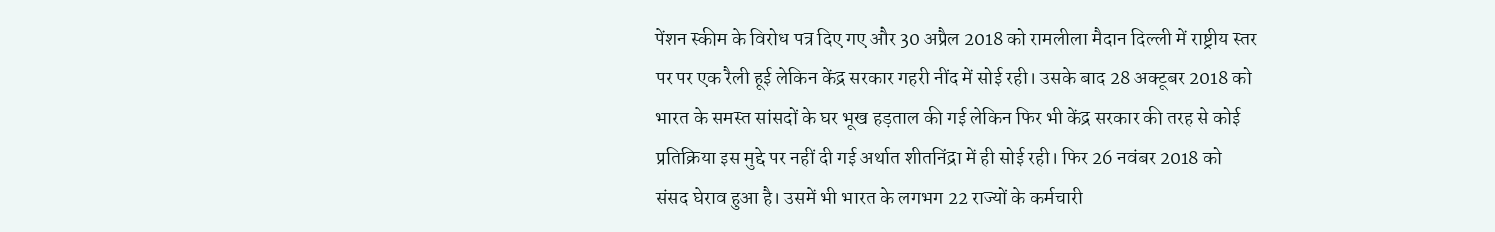पेंशन स्कीम के विरोध पत्र दिए गए और 30 अप्रैल 2018 को रामलीला मैदान दिल्ली में राष्ट्रीय स्तर पर पर एक रैली हूई लेकिन केंद्र सरकार गहरी नींद में सोई रही। उसके बाद 28 अक्टूबर 2018 को भारत के समस्त सांसदों के घर भूख हड़ताल की गई लेकिन फिर भी केंद्र सरकार की तरह से कोई प्रतिक्रिया इस मुद्दे पर नहीं दी गई अर्थात शीतनिंद्रा में ही सोई रही। फिर 26 नवंबर 2018 को संसद घेराव हुआ है। उसमें भी भारत के लगभग 22 राज्यों के कर्मचारी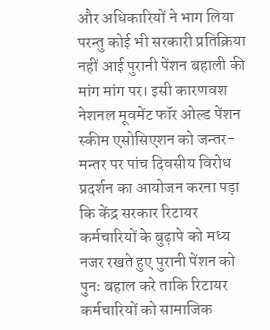और अधिकारियों ने भाग लिया परन्तु कोई भी सरकारी प्रतिक्रिया नहीं आई पुरानी पेंशन बहाली की मांग मांग पर। इसी कारणवश नेशनल मूवमेंट फॉर ओल्ड पेंशन स्कीम एसोसिएशन को जन्तर-मन्तर पर पांच दिवसीय विरोध प्रदर्शन का आयोजन करना पड़ा कि केंद्र सरकार रिटायर कर्मचारियों के बुढ़ापे को मध्य नजर रखते हुए पुरानी पेंशन को पुनः बहाल करे ताकि रिटायर कर्मचारियों को सामाजिक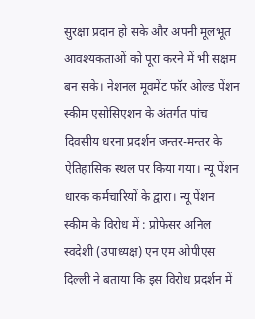सुरक्षा प्रदान हो सके और अपनी मूलभूत आवश्यकताओं को पूरा करने में भी सक्षम बन सके। नेशनल मूवमेंट फॉर ओल्ड पेंशन स्कीम एसोसिएशन के अंतर्गत पांच दिवसीय धरना प्रदर्शन जन्तर-मन्तर के ऐतिहासिक स्थल पर किया गया। न्यू पेंशन धारक कर्मचारियों के द्वारा। न्यू पेंशन स्कीम के विरोध में : प्रोफेसर अनिल स्वदेशी (उपाध्यक्ष) एन एम ओपीएस दिल्ली ने बताया कि इस विरोध प्रदर्शन में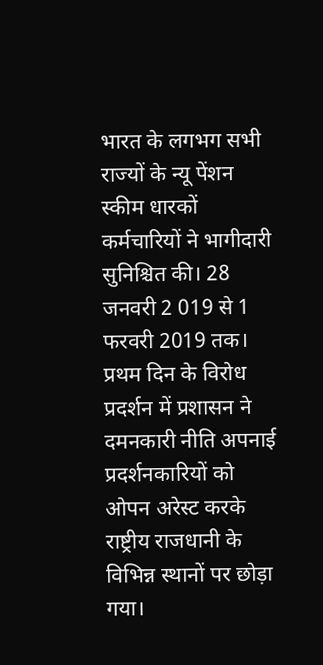भारत के लगभग सभी राज्यों के न्यू पेंशन स्कीम धारकों कर्मचारियों ने भागीदारी सुनिश्चित की। 28 जनवरी 2 019 से 1 फरवरी 2019 तक। प्रथम दिन के विरोध प्रदर्शन में प्रशासन ने दमनकारी नीति अपनाई प्रदर्शनकारियों को ओपन अरेस्ट करके राष्ट्रीय राजधानी के विभिन्न स्थानों पर छोड़ा गया।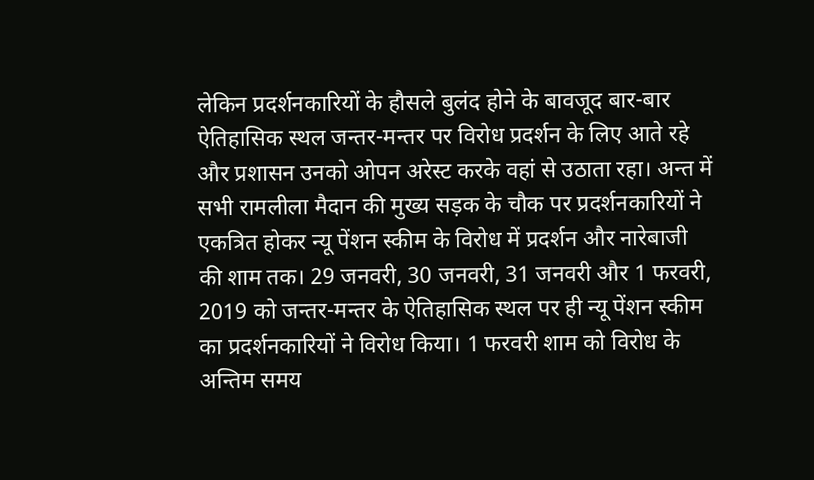लेकिन प्रदर्शनकारियों के हौसले बुलंद होने के बावजूद बार-बार ऐतिहासिक स्थल जन्तर-मन्तर पर विरोध प्रदर्शन के लिए आते रहे और प्रशासन उनको ओपन अरेस्ट करके वहां से उठाता रहा। अन्त में सभी रामलीला मैदान की मुख्य सड़क के चौक पर प्रदर्शनकारियों ने एकत्रित होकर न्यू पेंशन स्कीम के विरोध में प्रदर्शन और नारेबाजी की शाम तक। 29 जनवरी, 30 जनवरी, 31 जनवरी और 1 फरवरी, 2019 को जन्तर-मन्तर के ऐतिहासिक स्थल पर ही न्यू पेंशन स्कीम का प्रदर्शनकारियों ने विरोध किया। 1 फरवरी शाम को विरोध के अन्तिम समय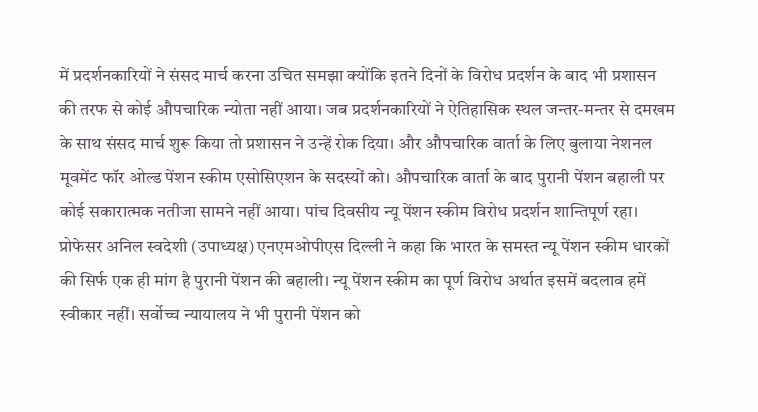में प्रदर्शनकारियों ने संसद मार्च करना उचित समझा क्योंकि इतने दिनों के विरोध प्रदर्शन के बाद भी प्रशासन की तरफ से कोई औपचारिक न्योता नहीं आया। जब प्रदर्शनकारियों ने ऐतिहासिक स्थल जन्तर-मन्तर से दमखम के साथ संसद मार्च शुरू किया तो प्रशासन ने उन्हें रोक दिया। और औपचारिक वार्ता के लिए बुलाया नेशनल मूवमेंट फॉर ओल्ड पेंशन स्कीम एसोसिएशन के सदस्यों को। औपचारिक वार्ता के बाद पुरानी पेंशन बहाली पर कोई सकारात्मक नतीजा सामने नहीं आया। पांच दिवसीय न्यू पेंशन स्कीम विरोध प्रदर्शन शान्तिपूर्ण रहा। प्रोफेसर अनिल स्वदेशी (उपाध्यक्ष) एनएमओपीएस दिल्ली ने कहा कि भारत के समस्त न्यू पेंशन स्कीम धारकों की सिर्फ एक ही मांग है पुरानी पेंशन की बहाली। न्यू पेंशन स्कीम का पूर्ण विरोध अर्थात इसमें बदलाव हमें स्वीकार नहीं। सर्वोच्च न्यायालय ने भी पुरानी पेंशन को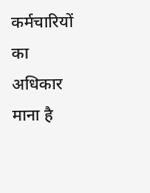कर्मचारियों का अधिकार माना है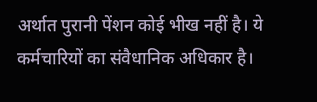अर्थात पुरानी पेंशन कोई भीख नहीं है। ये कर्मचारियों का संवैधानिक अधिकार है।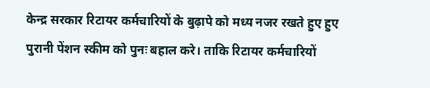केन्द्र सरकार रिटायर कर्मचारियों के बुढ़ापे को मध्य नजर रखते हुए हुए पुरानी पेंशन स्कीम को पुनः बहाल करे। ताकि रिटायर कर्मचारियों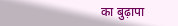का बुढ़ापा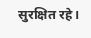सुरक्षित रहे।